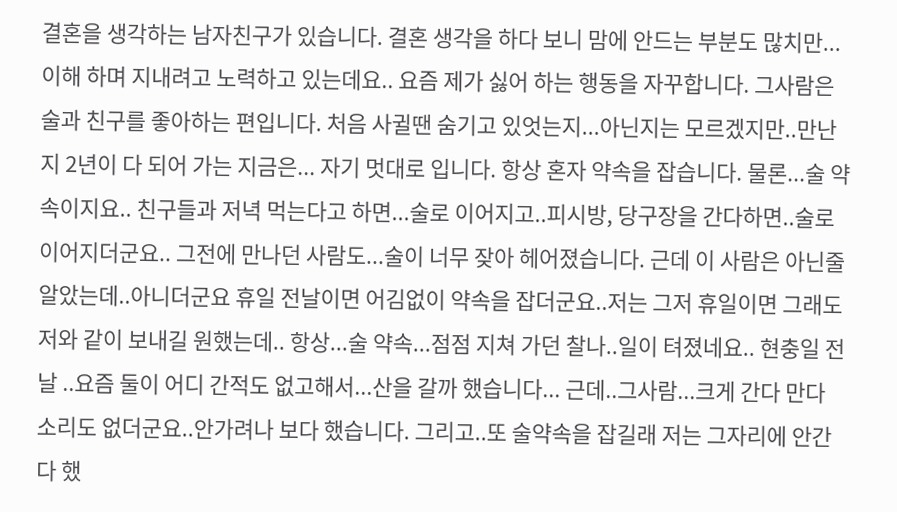결혼을 생각하는 남자친구가 있습니다. 결혼 생각을 하다 보니 맘에 안드는 부분도 많치만...이해 하며 지내려고 노력하고 있는데요.. 요즘 제가 싫어 하는 행동을 자꾸합니다. 그사람은 술과 친구를 좋아하는 편입니다. 처음 사귈땐 숨기고 있엇는지...아닌지는 모르겠지만..만난지 2년이 다 되어 가는 지금은... 자기 멋대로 입니다. 항상 혼자 약속을 잡습니다. 물론...술 약속이지요.. 친구들과 저녁 먹는다고 하면...술로 이어지고..피시방, 당구장을 간다하면..술로 이어지더군요.. 그전에 만나던 사람도...술이 너무 잦아 헤어졌습니다. 근데 이 사람은 아닌줄 알았는데..아니더군요 휴일 전날이면 어김없이 약속을 잡더군요..저는 그저 휴일이면 그래도 저와 같이 보내길 원했는데.. 항상...술 약속...점점 지쳐 가던 찰나..일이 텨졌네요.. 현충일 전날 ..요즘 둘이 어디 간적도 없고해서...산을 갈까 했습니다... 근데..그사람...크게 간다 만다 소리도 없더군요..안가려나 보다 했습니다. 그리고..또 술약속을 잡길래 저는 그자리에 안간다 했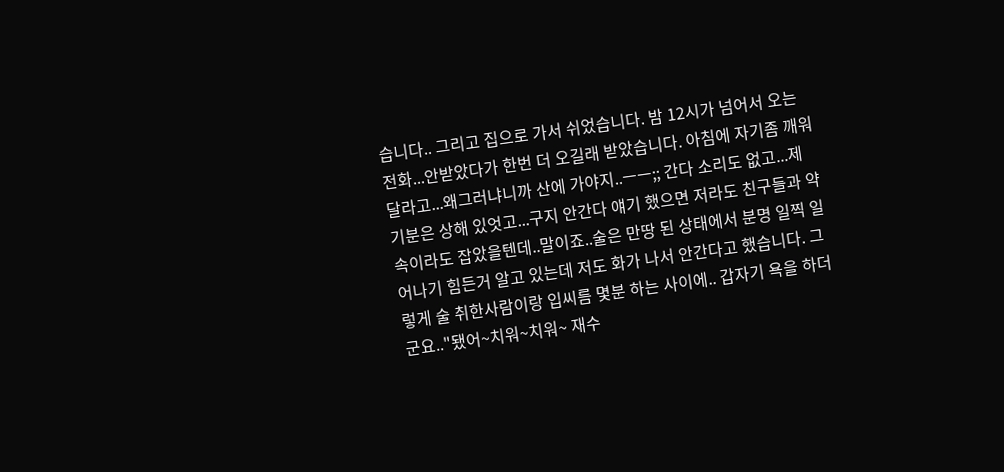습니다.. 그리고 집으로 가서 쉬었습니다. 밤 12시가 넘어서 오는 전화...안받았다가 한번 더 오길래 받았습니다. 아침에 자기좀 깨워 달라고...왜그러냐니까 산에 가야지..ㅡㅡ;; 간다 소리도 없고...제 기분은 상해 있엇고...구지 안간다 얘기 했으면 저라도 친구들과 약속이라도 잡았을텐데..말이죠..술은 만땅 된 상태에서 분명 일찍 일어나기 힘든거 알고 있는데 저도 화가 나서 안간다고 했습니다. 그렇게 술 취한사람이랑 입씨름 몇분 하는 사이에.. 갑자기 욕을 하더군요.."됐어~치워~치워~ 재수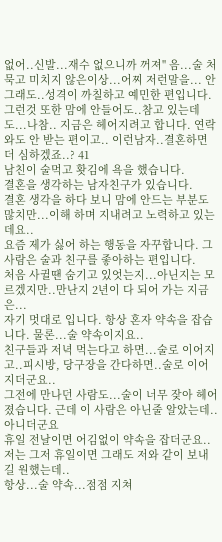없어..신발...재수 없으니까 꺼져" 음...술 처묵고 미치지 않은이상...어찌 저런말을... 안그래도..성격이 까칠하고 예민한 편입니다. 그런것 또한 맘에 안들어도..참고 있는데도...나참.. 지금은 헤어지려고 합니다. 연락와도 안 받는 편이고.. 이런남자..결혼하면 더 심하겠죠..? 41
남친이 술먹고 홧김에 욕을 했습니다.
결혼을 생각하는 남자친구가 있습니다.
결혼 생각을 하다 보니 맘에 안드는 부분도 많치만...이해 하며 지내려고 노력하고 있는데요..
요즘 제가 싫어 하는 행동을 자꾸합니다. 그사람은 술과 친구를 좋아하는 편입니다.
처음 사귈땐 숨기고 있엇는지...아닌지는 모르겠지만..만난지 2년이 다 되어 가는 지금은...
자기 멋대로 입니다. 항상 혼자 약속을 잡습니다. 물론...술 약속이지요..
친구들과 저녁 먹는다고 하면...술로 이어지고..피시방, 당구장을 간다하면..술로 이어지더군요..
그전에 만나던 사람도...술이 너무 잦아 헤어졌습니다. 근데 이 사람은 아닌줄 알았는데..아니더군요
휴일 전날이면 어김없이 약속을 잡더군요..저는 그저 휴일이면 그래도 저와 같이 보내길 원했는데..
항상...술 약속...점점 지쳐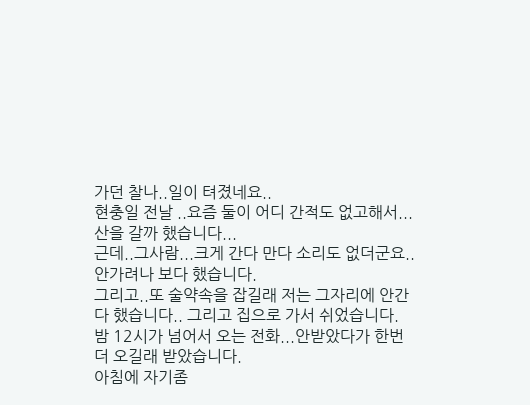가던 찰나..일이 텨졌네요..
현충일 전날 ..요즘 둘이 어디 간적도 없고해서...산을 갈까 했습니다...
근데..그사람...크게 간다 만다 소리도 없더군요..안가려나 보다 했습니다.
그리고..또 술약속을 잡길래 저는 그자리에 안간다 했습니다.. 그리고 집으로 가서 쉬었습니다.
밤 12시가 넘어서 오는 전화...안받았다가 한번 더 오길래 받았습니다.
아침에 자기좀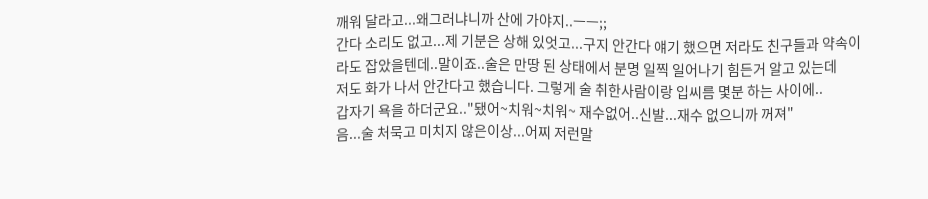깨워 달라고...왜그러냐니까 산에 가야지..ㅡㅡ;;
간다 소리도 없고...제 기분은 상해 있엇고...구지 안간다 얘기 했으면 저라도 친구들과 약속이라도 잡았을텐데..말이죠..술은 만땅 된 상태에서 분명 일찍 일어나기 힘든거 알고 있는데
저도 화가 나서 안간다고 했습니다. 그렇게 술 취한사람이랑 입씨름 몇분 하는 사이에..
갑자기 욕을 하더군요.."됐어~치워~치워~ 재수없어..신발...재수 없으니까 꺼져"
음...술 처묵고 미치지 않은이상...어찌 저런말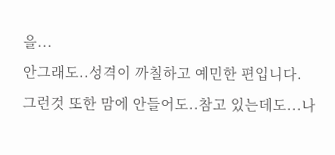을...
안그래도..성격이 까칠하고 예민한 편입니다. 그런것 또한 맘에 안들어도..참고 있는데도...나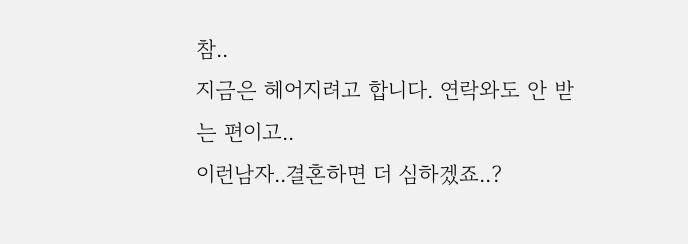참..
지금은 헤어지려고 합니다. 연락와도 안 받는 편이고..
이런남자..결혼하면 더 심하겠죠..?